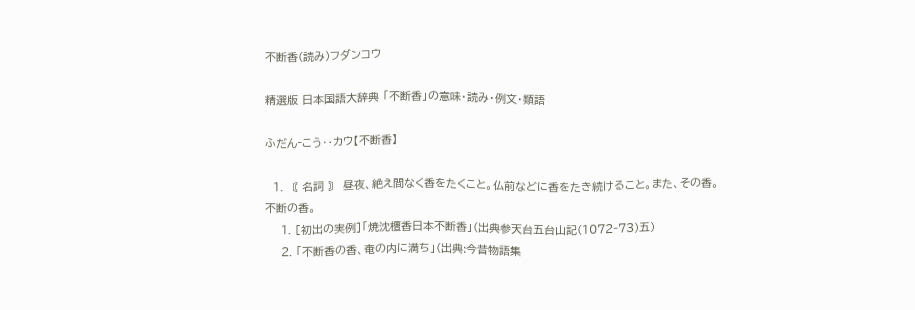不断香(読み)フダンコウ

精選版 日本国語大辞典 「不断香」の意味・読み・例文・類語

ふだん‐こう‥カウ【不断香】

  1. 〘 名詞 〙 昼夜、絶え間なく香をたくこと。仏前などに香をたき続けること。また、その香。不断の香。
    1. [初出の実例]「焼沈檀香日本不断香」(出典参天台五台山記(1072‐73)五)
    2. 「不断香の香、奄の内に満ち」(出典:今昔物語集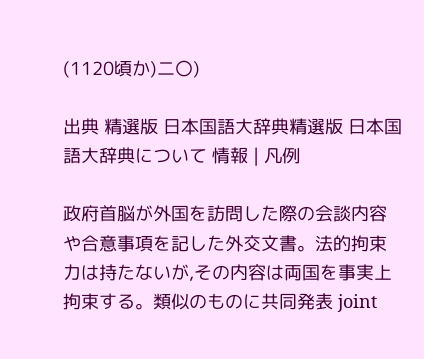(1120頃か)二〇)

出典 精選版 日本国語大辞典精選版 日本国語大辞典について 情報 | 凡例

政府首脳が外国を訪問した際の会談内容や合意事項を記した外交文書。法的拘束力は持たないが,その内容は両国を事実上拘束する。類似のものに共同発表 joint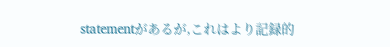statementがあるが,これはより記録的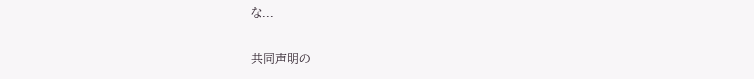な...

共同声明の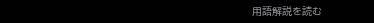用語解説を読む